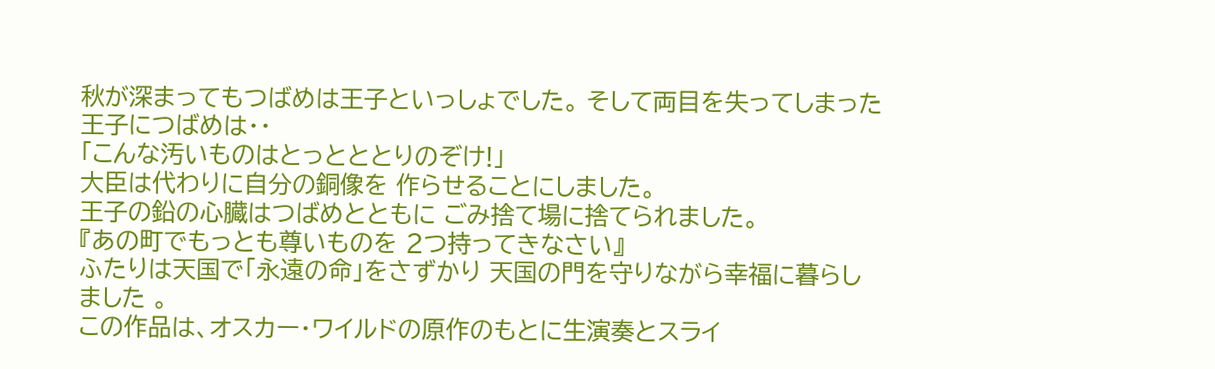秋が深まってもつばめは王子といっしょでした。 そして両目を失ってしまった王子につばめは・・
「こんな汚いものはとっとととりのぞけ!」
大臣は代わりに自分の銅像を 作らせることにしました。
王子の鉛の心臓はつばめとともに ごみ捨て場に捨てられました。
『あの町でもっとも尊いものを 2つ持ってきなさい』
ふたりは天国で「永遠の命」をさずかり 天国の門を守りながら幸福に暮らしました 。
この作品は、オスカー・ワイルドの原作のもとに生演奏とスライ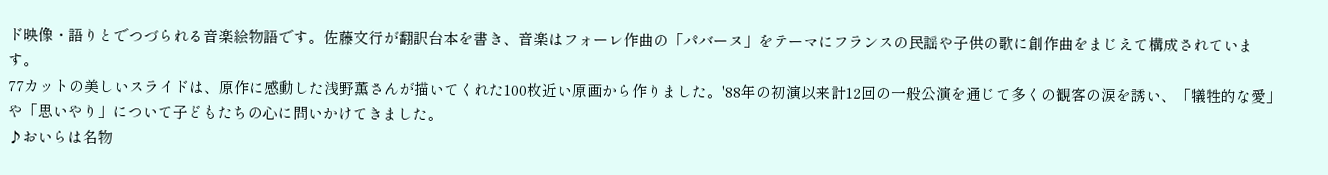ド映像・語りとでつづられる音楽絵物語です。佐藤文行が翻訳台本を書き、音楽はフォーレ作曲の「パバーヌ」をテーマにフランスの民謡や子供の歌に創作曲をまじえて構成されています。
77カットの美しいスライドは、原作に感動した浅野薫さんが描いてくれた100枚近い原画から作りました。'88年の初演以来計12回の一般公演を通じて多くの観客の涙を誘い、「犠牲的な愛」や「思いやり」について子どもたちの心に問いかけてきました。
♪おいらは名物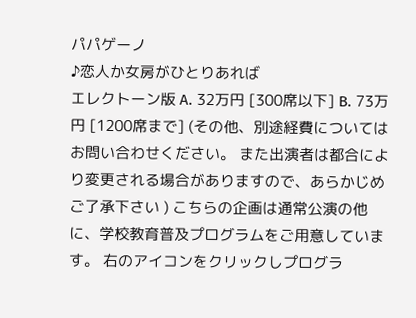パパゲーノ
♪恋人か女房がひとりあれば
エレクトーン版 A. 32万円 [300席以下] B. 73万円 [1200席まで] (その他、別途経費についてはお問い合わせください。 また出演者は都合により変更される場合がありますので、あらかじめご了承下さい ) こちらの企画は通常公演の他に、学校教育普及プログラムをご用意しています。 右のアイコンをクリックしプログラ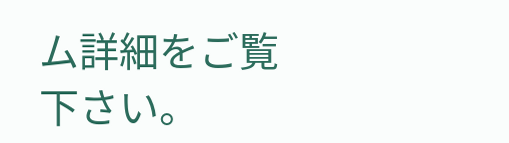ム詳細をご覧下さい。